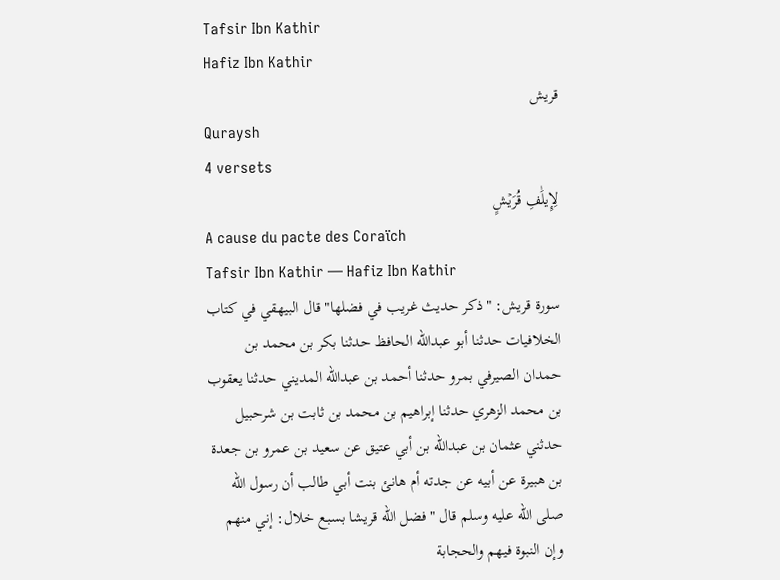Tafsir Ibn Kathir
Hafiz Ibn Kathir
قريش
Quraysh
4 versets
لِإِيلَٰفِ قُرَيۡشٍ
A cause du pacte des Coraïch
Tafsir Ibn Kathir — Hafiz Ibn Kathir
سورة قريش: "ذكر حديث غريب في فضلها" قال البيهقي في كتاب الخلافيات حدثنا أبو عبدالله الحافظ حدثنا بكر بن محمد بن حمدان الصيرفي بمرو حدثنا أحمد بن عبدالله المديني حدثنا يعقوب بن محمد الزهري حدثنا إبراهيم بن محمد بن ثابت بن شرحبيل حدثني عثمان بن عبدالله بن أبي عتيق عن سعيد بن عمرو بن جعدة بن هبيرة عن أبيه عن جدته أم هانئ بنت أبي طالب أن رسول الله صلى الله عليه وسلم قال "فضل الله قريشا بسبع خلال: إني منهم وإن النبوة فيهم والحجابة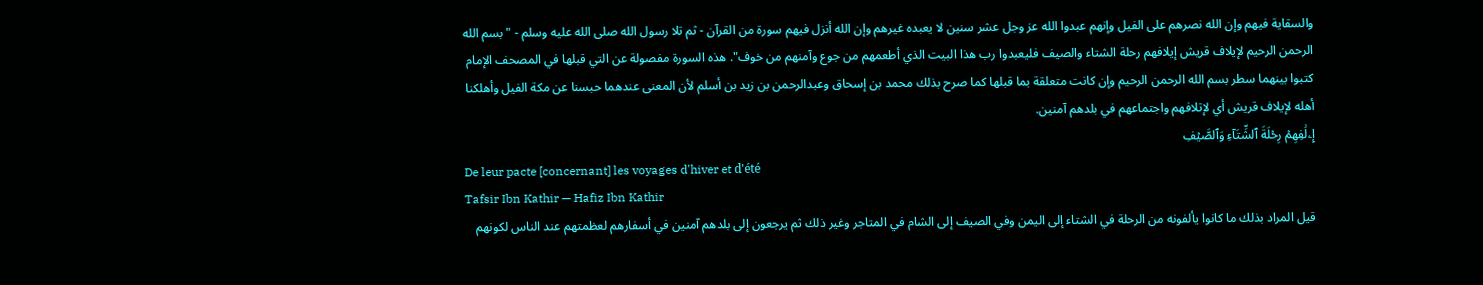والسقاية فيهم وإن الله نصرهم على الفيل وإنهم عبدوا الله عز وجل عشر سنين لا يعبده غيرهم وإن الله أنزل فيهم سورة من القرآن - ثم تلا رسول الله صلى الله عليه وسلم - "بسم الله الرحمن الرحيم لإيلاف قريش إيلافهم رحلة الشتاء والصيف فليعبدوا رب هذا البيت الذي أطعمهم من جوع وآمنهم من خوف". هذه السورة مفصولة عن التي قبلها في المصحف الإمام كتبوا بينهما سطر بسم الله الرحمن الرحيم وإن كانت متعلقة بما قبلها كما صرح بذلك محمد بن إسحاق وعبدالرحمن بن زيد بن أسلم لأن المعنى عندهما حبسنا عن مكة الفيل وأهلكنا أهله لإيلاف قريش أي لإتلافهم واجتماعهم في بلدهم آمنين.
إِۦلَٰفِهِمۡ رِحۡلَةَ ٱلشِّتَآءِ وَٱلصَّيۡفِ
De leur pacte [concernant] les voyages d'hiver et d'été
Tafsir Ibn Kathir — Hafiz Ibn Kathir
قيل المراد بذلك ما كانوا يألفونه من الرحلة في الشتاء إلى اليمن وفي الصيف إلى الشام في المتاجر وغير ذلك ثم يرجعون إلى بلدهم آمنين في أسفارهم لعظمتهم عند الناس لكونهم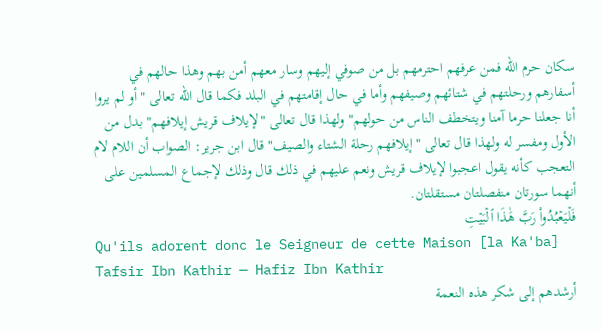سكان حرم الله فمن عرفهم احترمهم بل من صوفي إليهم وسار معهم أمن بهم وهذا حالهم في أسفارهم ورحلتهم في شتائهم وصيفهم وأما في حال إقامتهم في البلد فكما قال الله تعالى "أو لم يروا أنا جعلنا حرما آمنا ويتخطف الناس من حولهم" ولهذا قال تعالى "لإيلاف قريش إيلافهم" بدل من الأول ومفسر له ولهذا قال تعالى "إيلافهم رحلة الشتاء والصيف" قال ابن جرير: الصواب أن اللام لام التعجب كأنه يقول اعجبوا لإيلاف قريش ونعم عليهم في ذلك قال وذلك لإجماع المسلمين على أنهما سورتان منفصلتان مستقلتان.
فَلۡيَعۡبُدُواْ رَبَّ هَٰذَا ٱلۡبَيۡتِ
Qu'ils adorent donc le Seigneur de cette Maison [la Ka'ba]
Tafsir Ibn Kathir — Hafiz Ibn Kathir
أرشدهم إلى شكر هذه النعمة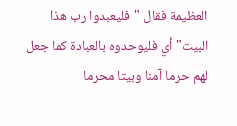العظيمة فقال "فليعبدوا رب هذا البيت" أي فليوحدوه بالعبادة كما جعل لهم حرما آمنا وبيتا محرما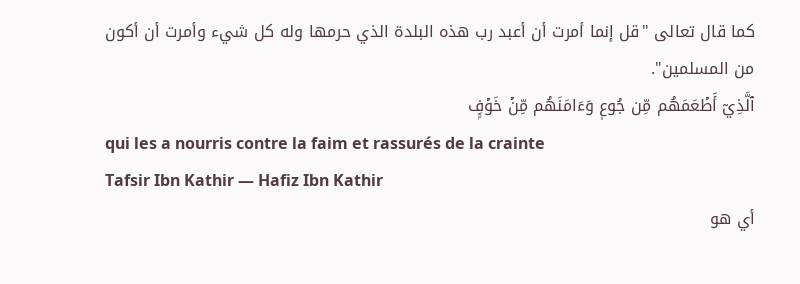كما قال تعالى "قل إنما أمرت أن أعبد رب هذه البلدة الذي حرمها وله كل شيء وأمرت أن أكون من المسلمين".
ٱلَّذِيٓ أَطۡعَمَهُم مِّن جُوعٖ وَءَامَنَهُم مِّنۡ خَوۡفِۭ
qui les a nourris contre la faim et rassurés de la crainte
Tafsir Ibn Kathir — Hafiz Ibn Kathir
أي هو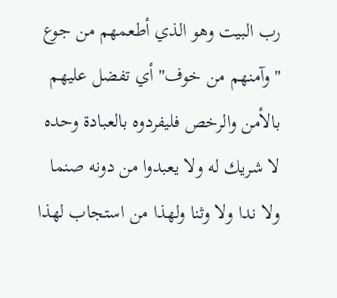رب البيت وهو الذي أطعمهم من جوع "وآمنهم من خوف" أي تفضل عليهم بالأمن والرخص فليفردوه بالعبادة وحده لا شريك له ولا يعبدوا من دونه صنما ولا ندا ولا وثنا ولهذا من استجاب لهذا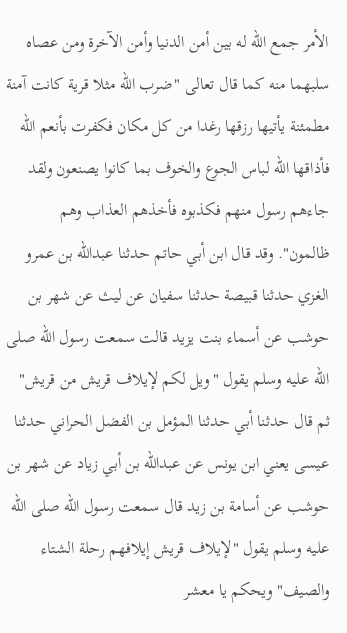الأمر جمع الله له بين أمن الدنيا وأمن الآخرة ومن عصاه سلبهما منه كما قال تعالى "ضرب الله مثلا قرية كانت آمنة مطمئنة يأتيها رزقها رغدا من كل مكان فكفرت بأنعم الله فأذاقها الله لباس الجوع والخوف بما كانوا يصنعون ولقد جاءهم رسول منهم فكذبوه فأخذهم العذاب وهم ظالمون". وقد قال ابن أبي حاتم حدثنا عبدالله بن عمرو الغزي حدثنا قبيصة حدثنا سفيان عن ليث عن شهر بن حوشب عن أسماء بنت يزيد قالت سمعت رسول الله صلى الله عليه وسلم يقول "ويل لكم لإيلاف قريش من قريش" ثم قال حدثنا أبي حدثنا المؤمل بن الفضل الحراني حدثنا عيسى يعني ابن يونس عن عبدالله بن أبي زياد عن شهر بن حوشب عن أسامة بن زيد قال سمعت رسول الله صلى الله عليه وسلم يقول "لإيلاف قريش إيلافهم رحلة الشتاء والصيف" ويحكم يا معشر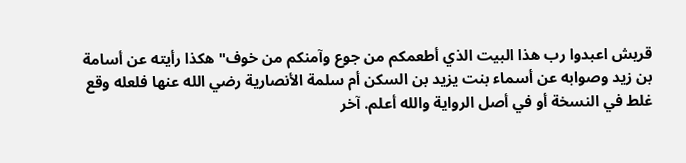قريش اعبدوا رب هذا البيت الذي أطعمكم من جوع وآمنكم من خوف" هكذا رأيته عن أسامة بن زيد وصوابه عن أسماء بنت يزيد بن السكن أم سلمة الأنصارية رضي الله عنها فلعله وقع غلط في النسخة أو في أصل الرواية والله أعلم. آخر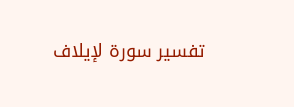تفسير سورة لإيلاف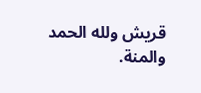قريش ولله الحمد والمنة.